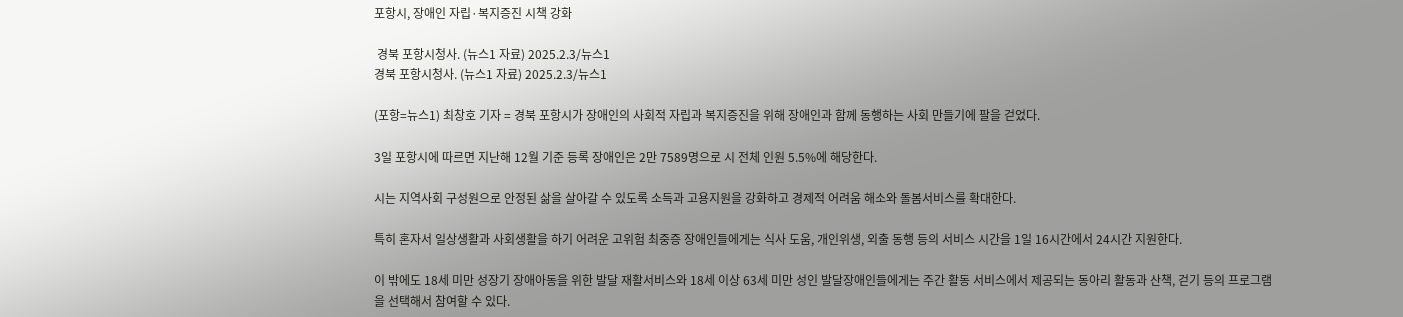포항시, 장애인 자립·복지증진 시책 강화

 경북 포항시청사. (뉴스1 자료) 2025.2.3/뉴스1
경북 포항시청사. (뉴스1 자료) 2025.2.3/뉴스1

(포항=뉴스1) 최창호 기자 = 경북 포항시가 장애인의 사회적 자립과 복지증진을 위해 장애인과 함께 동행하는 사회 만들기에 팔을 걷었다.

3일 포항시에 따르면 지난해 12월 기준 등록 장애인은 2만 7589명으로 시 전체 인원 5.5%에 해당한다.

시는 지역사회 구성원으로 안정된 삶을 살아갈 수 있도록 소득과 고용지원을 강화하고 경제적 어려움 해소와 돌봄서비스를 확대한다.

특히 혼자서 일상생활과 사회생활을 하기 어려운 고위험 최중증 장애인들에게는 식사 도움, 개인위생, 외출 동행 등의 서비스 시간을 1일 16시간에서 24시간 지원한다.

이 밖에도 18세 미만 성장기 장애아동을 위한 발달 재활서비스와 18세 이상 63세 미만 성인 발달장애인들에게는 주간 활동 서비스에서 제공되는 동아리 활동과 산책, 걷기 등의 프로그램을 선택해서 참여할 수 있다.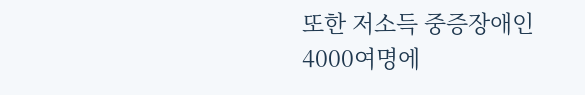또한 저소득 중증장애인 4000여명에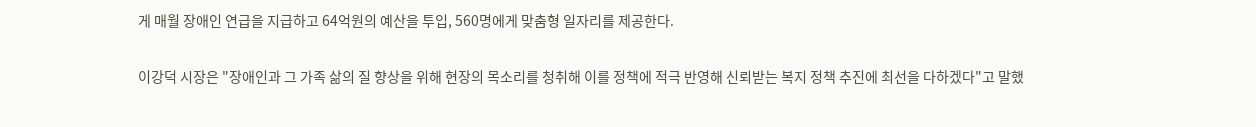게 매월 장애인 연급을 지급하고 64억원의 예산을 투입, 560명에게 맞춤형 일자리를 제공한다.

이강덕 시장은 "장애인과 그 가족 삶의 질 향상을 위해 현장의 목소리를 청취해 이를 정책에 적극 반영해 신뢰받는 복지 정책 추진에 최선을 다하겠다"고 말했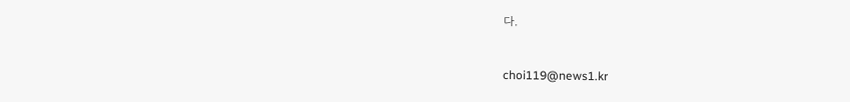다.

choi119@news1.kr